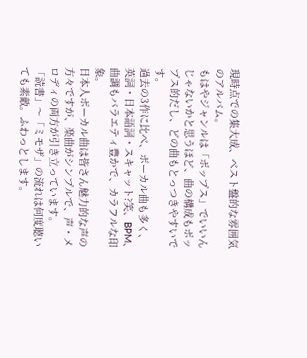現時点での集大成、ベスト盤的な雰囲気のアルバム。
もはやジャンルは「ポップス」でいいんじゃないかと思うほど、曲の構成もポップス的だし、どの曲もとっつきやすいです。
過去の3作に比べ、ボーカル曲も多く、
英詞・日本語詞・スキャット?笑、BPM、曲調もバラエティ豊かで、カラフルな印象。
日本人ボーカル曲は皆さん魅力的な声の方々ですが、楽曲がシンプルで、声・メロディの両方が引き立っています。
「読書」〜「ミモザ」の流れは何度聴いても素敵。ふわっとします。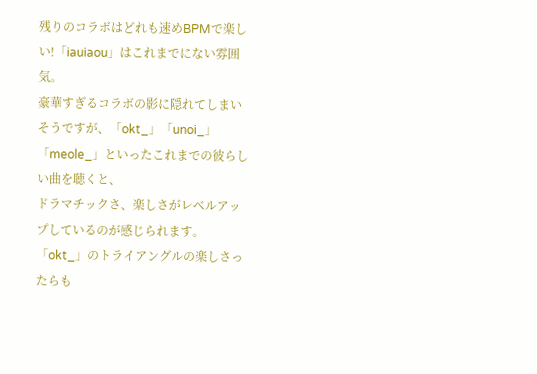残りのコラボはどれも速めBPMで楽しい!「iauiaou」はこれまでにない雰囲気。
豪華すぎるコラボの影に隠れてしまいそうですが、「okt_」「unoi_」「meole_」といったこれまでの彼らしい曲を聴くと、
ドラマチックさ、楽しさがレベルアップしているのが感じられます。
「okt_」のトライアングルの楽しさったらも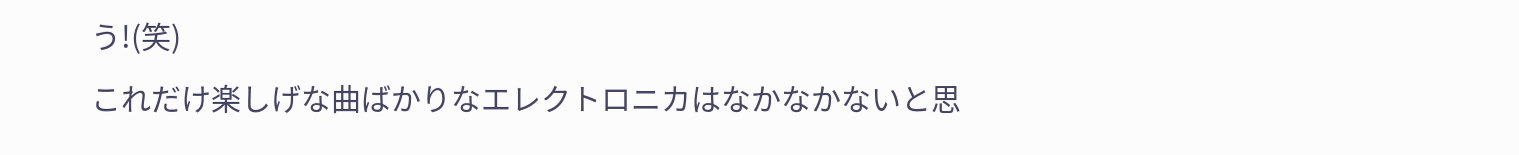う!(笑)
これだけ楽しげな曲ばかりなエレクトロニカはなかなかないと思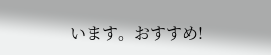います。おすすめ!